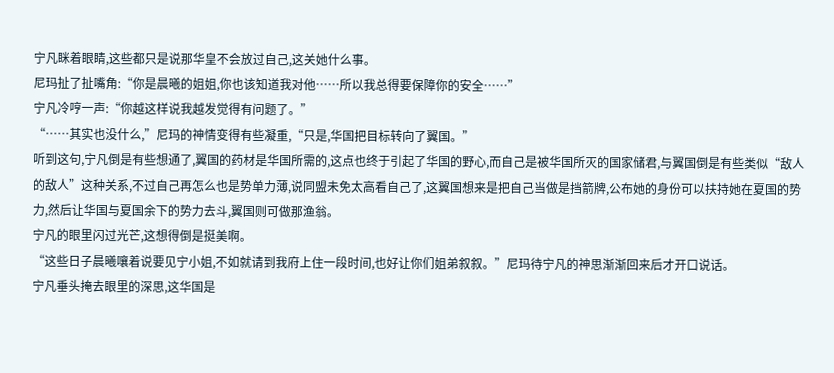宁凡眯着眼睛,这些都只是说那华皇不会放过自己,这关她什么事。
尼玛扯了扯嘴角:“你是晨曦的姐姐,你也该知道我对他……所以我总得要保障你的安全……”
宁凡冷哼一声:“你越这样说我越发觉得有问题了。”
“……其实也没什么,”尼玛的神情变得有些凝重,“只是,华国把目标转向了翼国。”
听到这句,宁凡倒是有些想通了,翼国的药材是华国所需的,这点也终于引起了华国的野心,而自己是被华国所灭的国家储君,与翼国倒是有些类似“敌人的敌人”这种关系,不过自己再怎么也是势单力薄,说同盟未免太高看自己了,这翼国想来是把自己当做是挡箭牌,公布她的身份可以扶持她在夏国的势力,然后让华国与夏国余下的势力去斗,翼国则可做那渔翁。
宁凡的眼里闪过光芒,这想得倒是挺美啊。
“这些日子晨曦嚷着说要见宁小姐,不如就请到我府上住一段时间,也好让你们姐弟叙叙。”尼玛待宁凡的神思渐渐回来后才开口说话。
宁凡垂头掩去眼里的深思,这华国是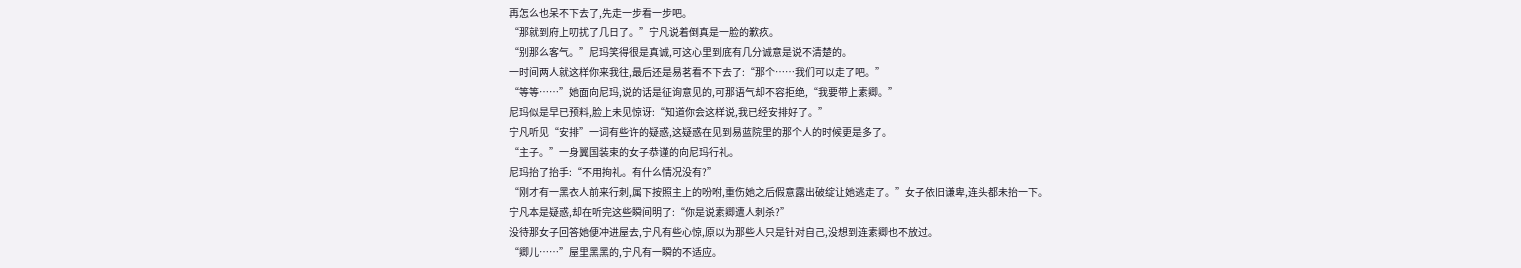再怎么也呆不下去了,先走一步看一步吧。
“那就到府上叨扰了几日了。”宁凡说着倒真是一脸的歉疚。
“别那么客气。”尼玛笑得很是真诚,可这心里到底有几分诚意是说不清楚的。
一时间两人就这样你来我往,最后还是易茗看不下去了:“那个……我们可以走了吧。”
“等等……”她面向尼玛,说的话是征询意见的,可那语气却不容拒绝,“我要带上素卿。”
尼玛似是早已预料,脸上未见惊讶:“知道你会这样说,我已经安排好了。”
宁凡听见“安排”一词有些许的疑惑,这疑惑在见到易蓝院里的那个人的时候更是多了。
“主子。”一身翼国装束的女子恭谨的向尼玛行礼。
尼玛抬了抬手:“不用拘礼。有什么情况没有?”
“刚才有一黑衣人前来行刺,属下按照主上的吩咐,重伤她之后假意露出破绽让她逃走了。”女子依旧谦卑,连头都未抬一下。
宁凡本是疑惑,却在听完这些瞬间明了:“你是说素卿遭人刺杀?”
没待那女子回答她便冲进屋去,宁凡有些心惊,原以为那些人只是针对自己,没想到连素卿也不放过。
“卿儿……”屋里黑黑的,宁凡有一瞬的不适应。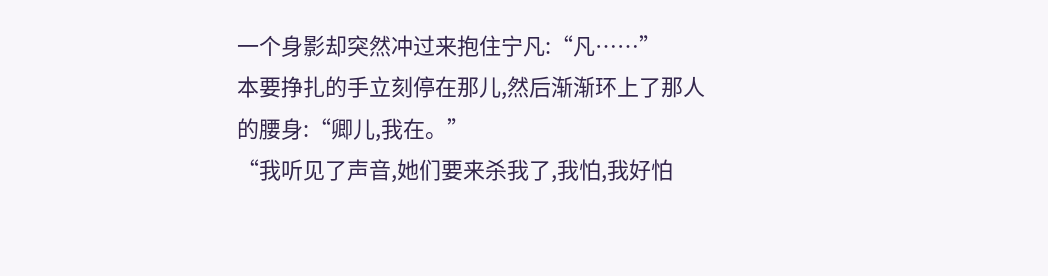一个身影却突然冲过来抱住宁凡:“凡……”
本要挣扎的手立刻停在那儿,然后渐渐环上了那人的腰身:“卿儿,我在。”
“我听见了声音,她们要来杀我了,我怕,我好怕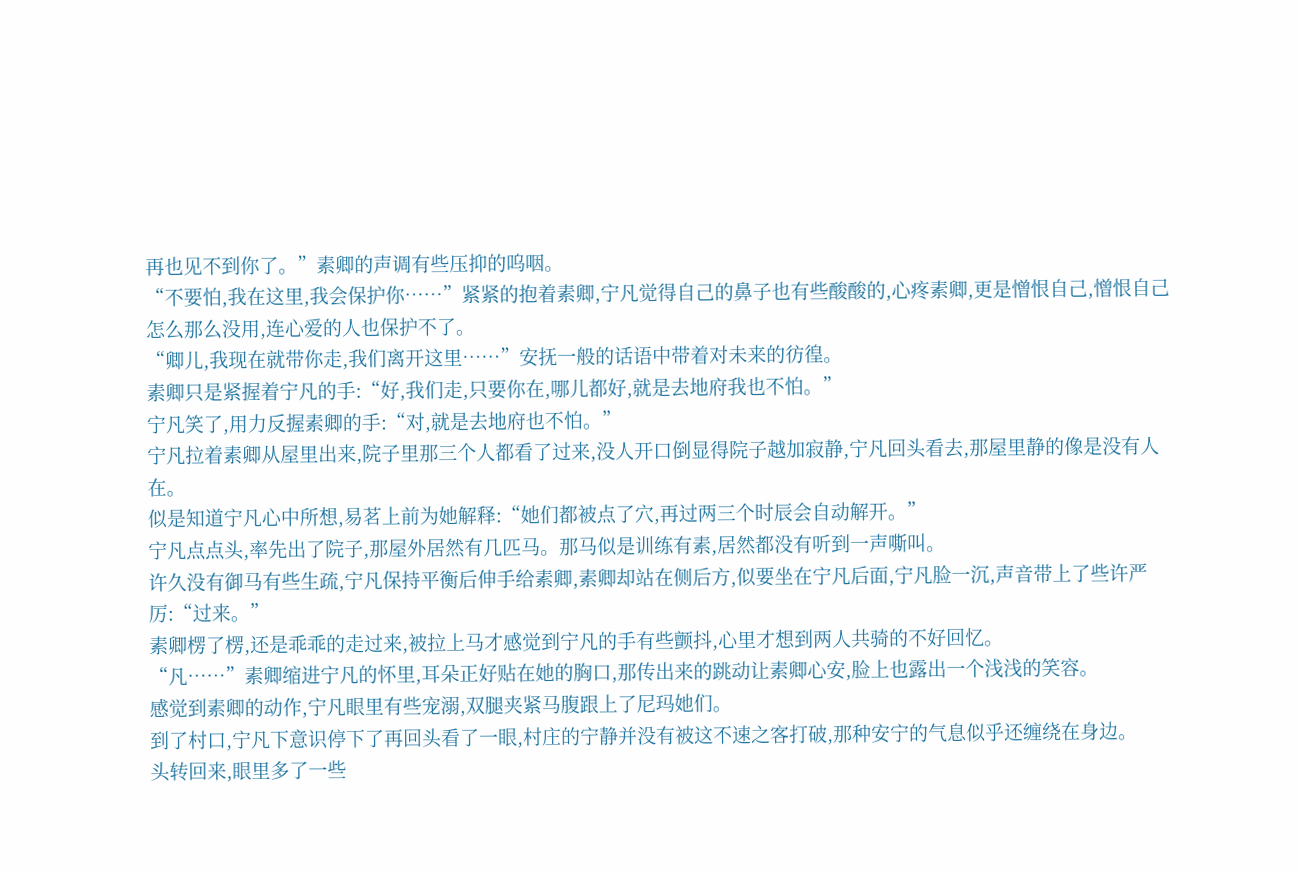再也见不到你了。”素卿的声调有些压抑的呜咽。
“不要怕,我在这里,我会保护你……”紧紧的抱着素卿,宁凡觉得自己的鼻子也有些酸酸的,心疼素卿,更是憎恨自己,憎恨自己怎么那么没用,连心爱的人也保护不了。
“卿儿,我现在就带你走,我们离开这里……”安抚一般的话语中带着对未来的彷徨。
素卿只是紧握着宁凡的手:“好,我们走,只要你在,哪儿都好,就是去地府我也不怕。”
宁凡笑了,用力反握素卿的手:“对,就是去地府也不怕。”
宁凡拉着素卿从屋里出来,院子里那三个人都看了过来,没人开口倒显得院子越加寂静,宁凡回头看去,那屋里静的像是没有人在。
似是知道宁凡心中所想,易茗上前为她解释:“她们都被点了穴,再过两三个时辰会自动解开。”
宁凡点点头,率先出了院子,那屋外居然有几匹马。那马似是训练有素,居然都没有听到一声嘶叫。
许久没有御马有些生疏,宁凡保持平衡后伸手给素卿,素卿却站在侧后方,似要坐在宁凡后面,宁凡脸一沉,声音带上了些许严厉:“过来。”
素卿楞了楞,还是乖乖的走过来,被拉上马才感觉到宁凡的手有些颤抖,心里才想到两人共骑的不好回忆。
“凡……”素卿缩进宁凡的怀里,耳朵正好贴在她的胸口,那传出来的跳动让素卿心安,脸上也露出一个浅浅的笑容。
感觉到素卿的动作,宁凡眼里有些宠溺,双腿夹紧马腹跟上了尼玛她们。
到了村口,宁凡下意识停下了再回头看了一眼,村庄的宁静并没有被这不速之客打破,那种安宁的气息似乎还缠绕在身边。
头转回来,眼里多了一些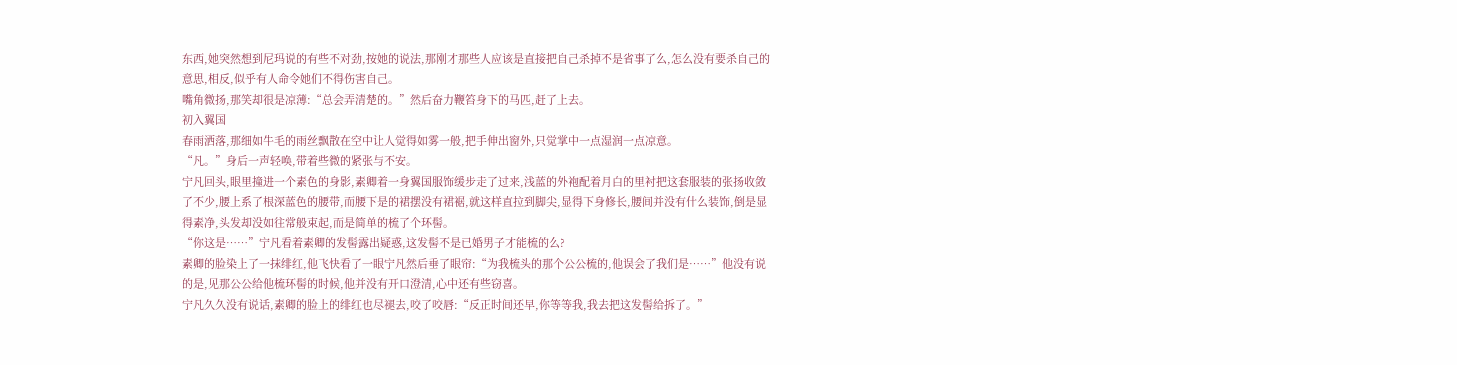东西,她突然想到尼玛说的有些不对劲,按她的说法,那刚才那些人应该是直接把自己杀掉不是省事了么,怎么没有要杀自己的意思,相反,似乎有人命令她们不得伤害自己。
嘴角微扬,那笑却很是凉薄:“总会弄清楚的。”然后奋力鞭笞身下的马匹,赶了上去。
初入翼国
春雨洒落,那细如牛毛的雨丝飘散在空中让人觉得如雾一般,把手伸出窗外,只觉掌中一点湿润一点凉意。
“凡。”身后一声轻唤,带着些微的紧张与不安。
宁凡回头,眼里撞进一个素色的身影,素卿着一身翼国服饰缓步走了过来,浅蓝的外袍配着月白的里衬把这套服装的张扬收敛了不少,腰上系了根深蓝色的腰带,而腰下是的裙摆没有裙裾,就这样直拉到脚尖,显得下身修长,腰间并没有什么装饰,倒是显得素净,头发却没如往常般束起,而是简单的梳了个环髻。
“你这是……”宁凡看着素卿的发髻露出疑惑,这发髻不是已婚男子才能梳的么?
素卿的脸染上了一抹绯红,他飞快看了一眼宁凡然后垂了眼帘:“为我梳头的那个公公梳的,他误会了我们是……”他没有说的是,见那公公给他梳环髻的时候,他并没有开口澄清,心中还有些窃喜。
宁凡久久没有说话,素卿的脸上的绯红也尽褪去,咬了咬唇:“反正时间还早,你等等我,我去把这发髻给拆了。”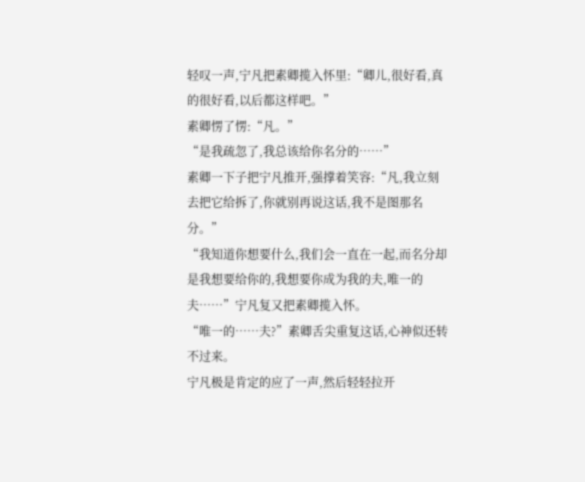轻叹一声,宁凡把素卿揽入怀里:“卿儿,很好看,真的很好看,以后都这样吧。”
素卿愣了愣:“凡。”
“是我疏忽了,我总该给你名分的……”
素卿一下子把宁凡推开,强撑着笑容:“凡,我立刻去把它给拆了,你就别再说这话,我不是图那名分。”
“我知道你想要什么,我们会一直在一起,而名分却是我想要给你的,我想要你成为我的夫,唯一的夫……”宁凡复又把素卿揽入怀。
“唯一的……夫?”素卿舌尖重复这话,心神似还转不过来。
宁凡极是肯定的应了一声,然后轻轻拉开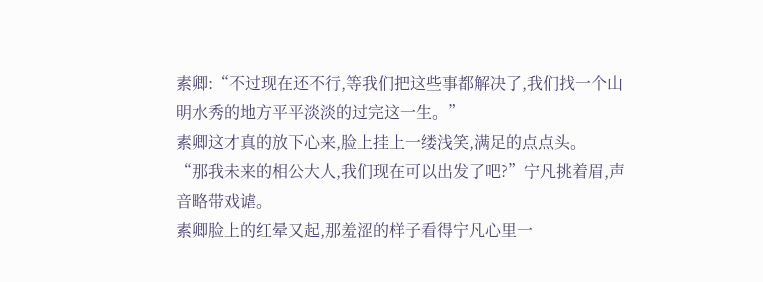素卿:“不过现在还不行,等我们把这些事都解决了,我们找一个山明水秀的地方平平淡淡的过完这一生。”
素卿这才真的放下心来,脸上挂上一缕浅笑,满足的点点头。
“那我未来的相公大人,我们现在可以出发了吧?”宁凡挑着眉,声音略带戏谑。
素卿脸上的红晕又起,那羞涩的样子看得宁凡心里一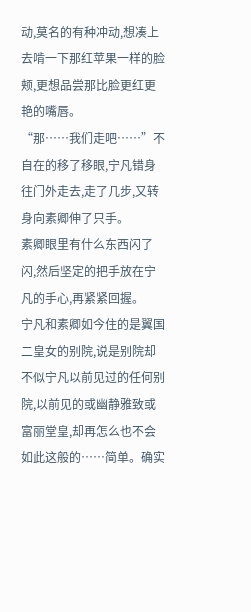动,莫名的有种冲动,想凑上去啃一下那红苹果一样的脸颊,更想品尝那比脸更红更艳的嘴唇。
“那……我们走吧……”不自在的移了移眼,宁凡错身往门外走去,走了几步,又转身向素卿伸了只手。
素卿眼里有什么东西闪了闪,然后坚定的把手放在宁凡的手心,再紧紧回握。
宁凡和素卿如今住的是翼国二皇女的别院,说是别院却不似宁凡以前见过的任何别院,以前见的或幽静雅致或富丽堂皇,却再怎么也不会如此这般的……简单。确实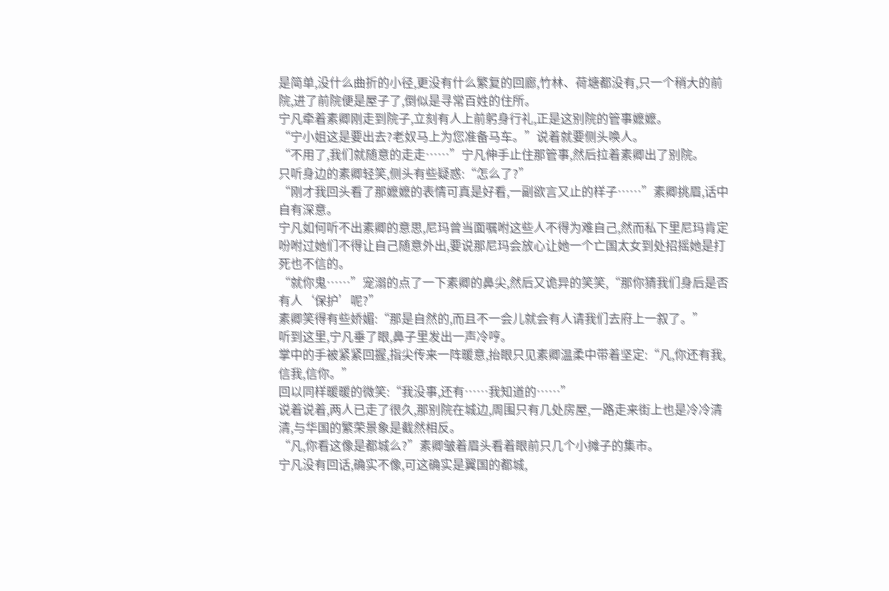是简单,没什么曲折的小径,更没有什么繁复的回廊,竹林、荷塘都没有,只一个稍大的前院,进了前院便是屋子了,倒似是寻常百姓的住所。
宁凡牵着素卿刚走到院子,立刻有人上前躬身行礼,正是这别院的管事嬷嬷。
“宁小姐这是要出去?老奴马上为您准备马车。”说着就要侧头唤人。
“不用了,我们就随意的走走……”宁凡伸手止住那管事,然后拉着素卿出了别院。
只听身边的素卿轻笑,侧头有些疑惑:“怎么了?”
“刚才我回头看了那嬷嬷的表情可真是好看,一副欲言又止的样子……”素卿挑眉,话中自有深意。
宁凡如何听不出素卿的意思,尼玛曾当面嘱咐这些人不得为难自己,然而私下里尼玛肯定吩咐过她们不得让自己随意外出,要说那尼玛会放心让她一个亡国太女到处招摇她是打死也不信的。
“就你鬼……”宠溺的点了一下素卿的鼻尖,然后又诡异的笑笑,“那你猜我们身后是否有人‘保护’呢?”
素卿笑得有些娇媚:“那是自然的,而且不一会儿就会有人请我们去府上一叙了。”
听到这里,宁凡垂了眼,鼻子里发出一声冷哼。
掌中的手被紧紧回握,指尖传来一阵暖意,抬眼只见素卿温柔中带着坚定:“凡,你还有我,信我,信你。”
回以同样暖暖的微笑:“我没事,还有……我知道的……”
说着说着,两人已走了很久,那别院在城边,周围只有几处房屋,一路走来街上也是冷冷清清,与华国的繁荣景象是截然相反。
“凡,你看这像是都城么?”素卿皱着眉头看着眼前只几个小摊子的集市。
宁凡没有回话,确实不像,可这确实是翼国的都城,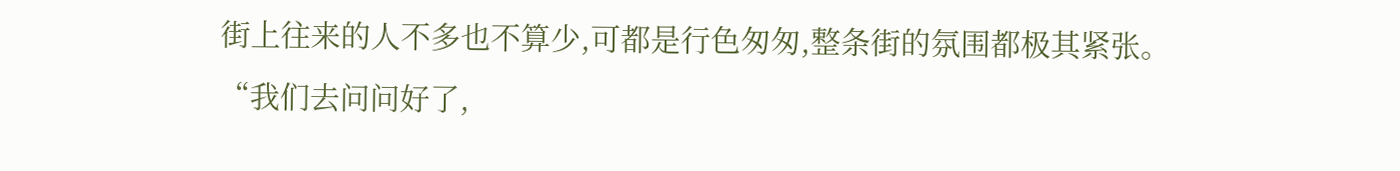街上往来的人不多也不算少,可都是行色匆匆,整条街的氛围都极其紧张。
“我们去问问好了,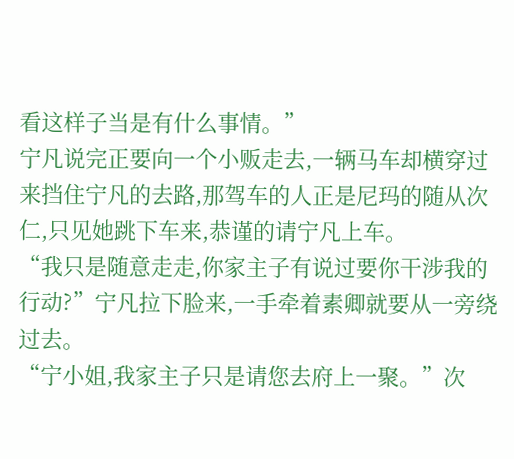看这样子当是有什么事情。”
宁凡说完正要向一个小贩走去,一辆马车却横穿过来挡住宁凡的去路,那驾车的人正是尼玛的随从次仁,只见她跳下车来,恭谨的请宁凡上车。
“我只是随意走走,你家主子有说过要你干涉我的行动?”宁凡拉下脸来,一手牵着素卿就要从一旁绕过去。
“宁小姐,我家主子只是请您去府上一聚。”次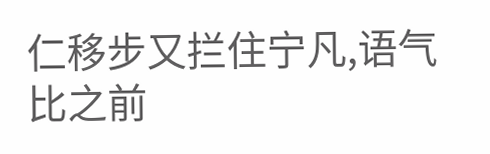仁移步又拦住宁凡,语气比之前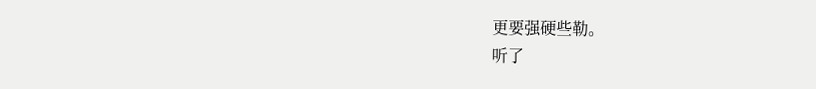更要强硬些勒。
听了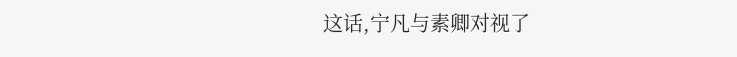这话,宁凡与素卿对视了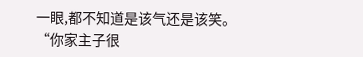一眼,都不知道是该气还是该笑。
“你家主子很